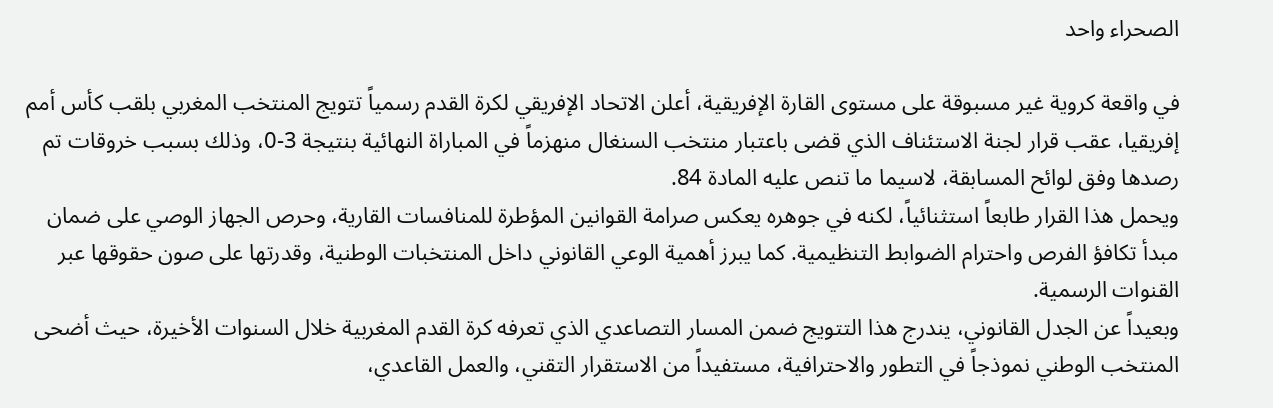الصحراء واحد

في واقعة كروية غير مسبوقة على مستوى القارة الإفريقية، أعلن الاتحاد الإفريقي لكرة القدم رسمياً تتويج المنتخب المغربي بلقب كأس أمم إفريقيا، عقب قرار لجنة الاستئناف الذي قضى باعتبار منتخب السنغال منهزماً في المباراة النهائية بنتيجة 3-0، وذلك بسبب خروقات تم رصدها وفق لوائح المسابقة، لاسيما ما تنص عليه المادة 84.
ويحمل هذا القرار طابعاً استثنائياً، لكنه في جوهره يعكس صرامة القوانين المؤطرة للمنافسات القارية، وحرص الجهاز الوصي على ضمان مبدأ تكافؤ الفرص واحترام الضوابط التنظيمية. كما يبرز أهمية الوعي القانوني داخل المنتخبات الوطنية، وقدرتها على صون حقوقها عبر القنوات الرسمية.
وبعيداً عن الجدل القانوني، يندرج هذا التتويج ضمن المسار التصاعدي الذي تعرفه كرة القدم المغربية خلال السنوات الأخيرة، حيث أضحى المنتخب الوطني نموذجاً في التطور والاحترافية، مستفيداً من الاستقرار التقني، والعمل القاعدي،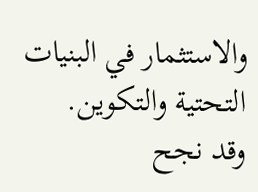والاستثمار في البنيات التحتية والتكوين.
وقد نجح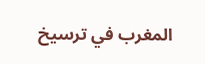المغرب في ترسيخ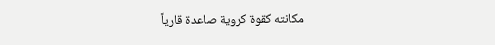مكانته كقوة كروية صاعدة قارياً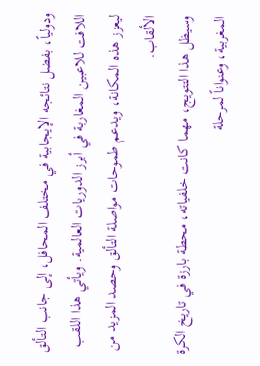ودولياً، بفضل نتائجه الإيجابية في مختلف المحافل، إلى جانب التألق اللافت للاعبين المغاربة في أبرز الدوريات العالمية. ويأتي هذا اللقب ليعزز هذه المكانة، ويدعم طموحات مواصلة التألق وحصد المزيد من الألقاب.
وسيظل هذا التتويج، مهما كانت خلفياته، محطة بارزة في تاريخ الكرة المغربية، وعنواناً لمرحلة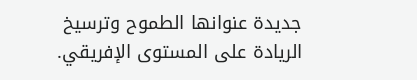جديدة عنوانها الطموح وترسيخ الريادة على المستوى الإفريقي.